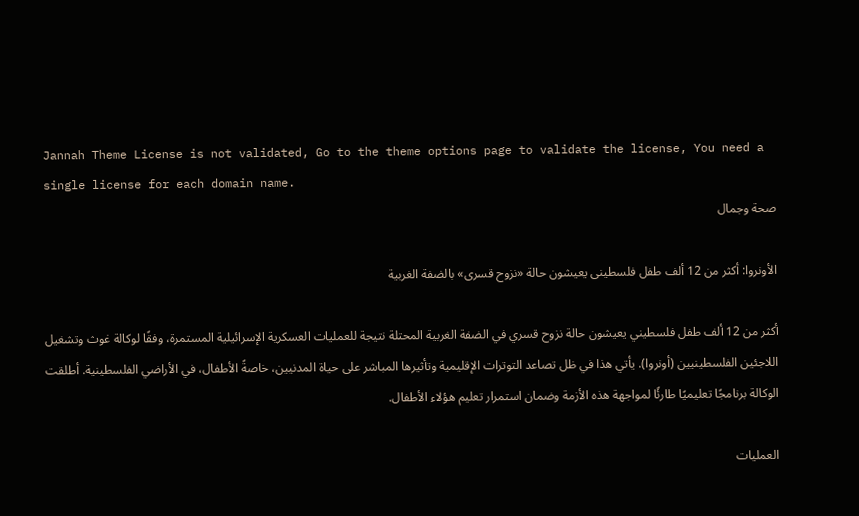Jannah Theme License is not validated, Go to the theme options page to validate the license, You need a single license for each domain name.
صحة وجمال

الأونروا: أكثر من 12 ألف طفل فلسطينى يعيشون حالة «نزوح قسرى» بالضفة الغربية

أكثر من 12 ألف طفل فلسطيني يعيشون حالة نزوح قسري في الضفة الغربية المحتلة نتيجة للعمليات العسكرية الإسرائيلية المستمرة، وفقًا لوكالة غوث وتشغيل اللاجئين الفلسطينيين (أونروا). يأتي هذا في ظل تصاعد التوترات الإقليمية وتأثيرها المباشر على حياة المدنيين، خاصةً الأطفال، في الأراضي الفلسطينية. أطلقت الوكالة برنامجًا تعليميًا طارئًا لمواجهة هذه الأزمة وضمان استمرار تعليم هؤلاء الأطفال.

العمليات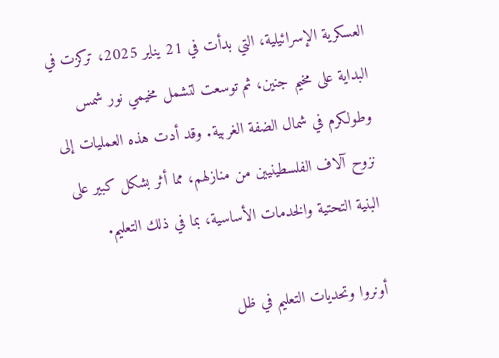العسكرية الإسرائيلية، التي بدأت في 21 يناير 2025، تركزت في البداية على مخيم جنين، ثم توسعت لتشمل مخيمي نور شمس وطولكرم في شمال الضفة الغربية. وقد أدت هذه العمليات إلى نزوح آلاف الفلسطينيين من منازلهم، مما أثر بشكل كبير على البنية التحتية والخدمات الأساسية، بما في ذلك التعليم.

أونروا وتحديات التعليم في ظل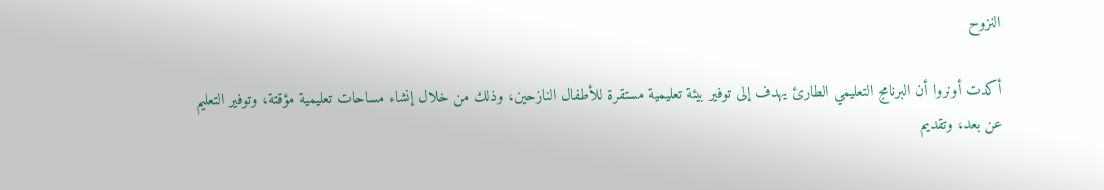النزوح

أكدت أونروا أن البرنامج التعليمي الطارئ يهدف إلى توفير بيئة تعليمية مستقرة للأطفال النازحين، وذلك من خلال إنشاء مساحات تعليمية مؤقتة، وتوفير التعليم عن بعد، وتقديم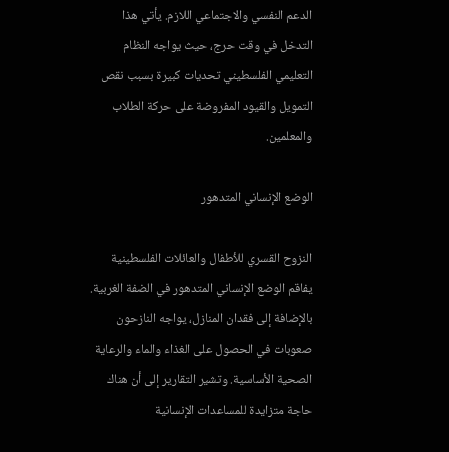الدعم النفسي والاجتماعي اللازم. يأتي هذا التدخل في وقت حرج، حيث يواجه النظام التعليمي الفلسطيني تحديات كبيرة بسبب نقص التمويل والقيود المفروضة على حركة الطلاب والمعلمين.

الوضع الإنساني المتدهور

النزوح القسري للأطفال والعائلات الفلسطينية يفاقم الوضع الإنساني المتدهور في الضفة الغربية. بالإضافة إلى فقدان المنازل، يواجه النازحون صعوبات في الحصول على الغذاء والماء والرعاية الصحية الأساسية. وتشير التقارير إلى أن هناك حاجة متزايدة للمساعدات الإنسانية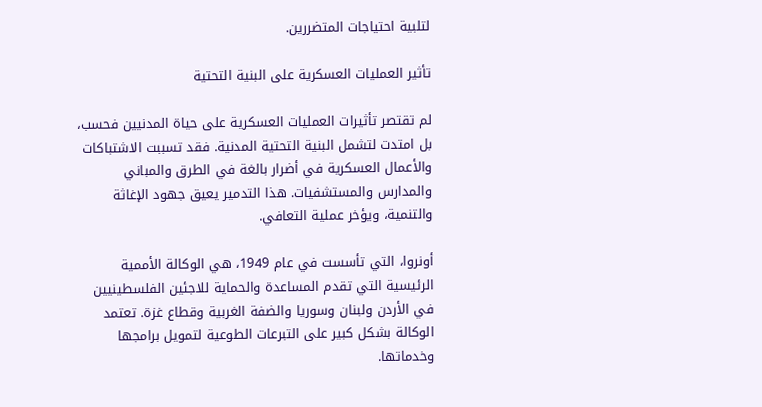لتلبية احتياجات المتضررين.

تأثير العمليات العسكرية على البنية التحتية

لم تقتصر تأثيرات العمليات العسكرية على حياة المدنيين فحسب، بل امتدت لتشمل البنية التحتية المدنية. فقد تسببت الاشتباكات والأعمال العسكرية في أضرار بالغة في الطرق والمباني والمدارس والمستشفيات. هذا التدمير يعيق جهود الإغاثة والتنمية، ويؤخر عملية التعافي.

أونروا، التي تأسست في عام 1949، هي الوكالة الأممية الرئيسية التي تقدم المساعدة والحماية للاجئين الفلسطينيين في الأردن ولبنان وسوريا والضفة الغربية وقطاع غزة. تعتمد الوكالة بشكل كبير على التبرعات الطوعية لتمويل برامجها وخدماتها.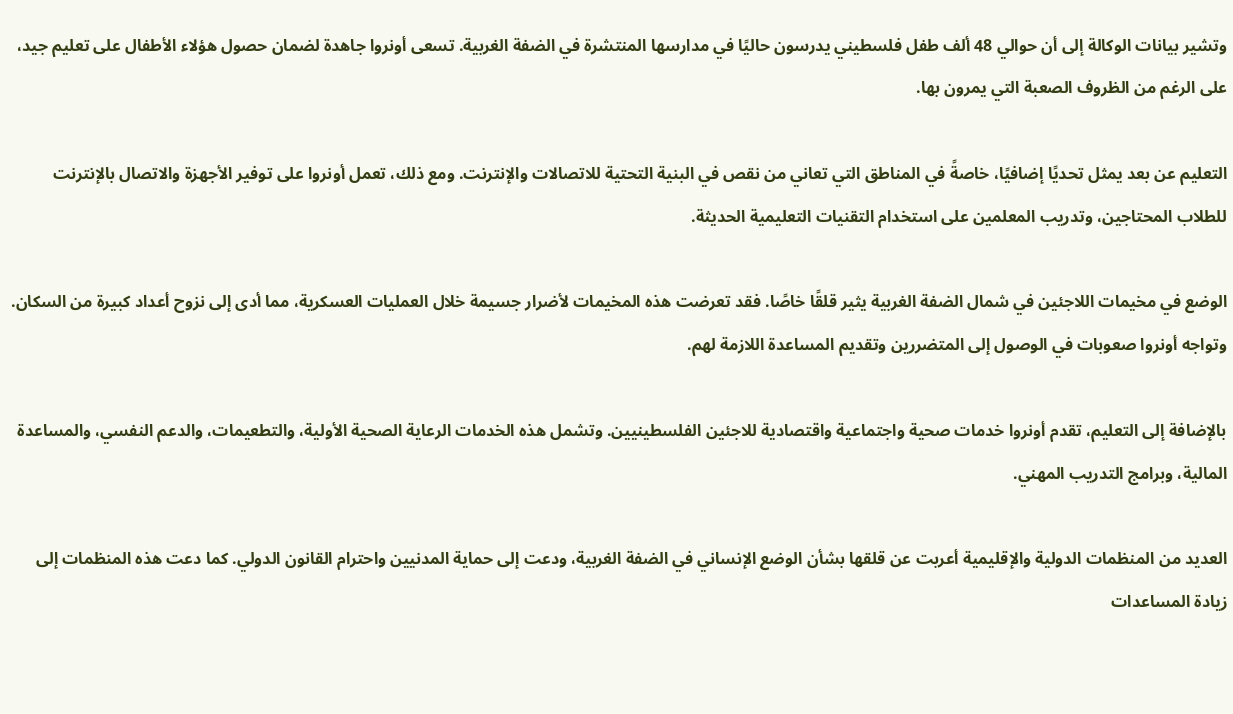وتشير بيانات الوكالة إلى أن حوالي 48 ألف طفل فلسطيني يدرسون حاليًا في مدارسها المنتشرة في الضفة الغربية. تسعى أونروا جاهدة لضمان حصول هؤلاء الأطفال على تعليم جيد، على الرغم من الظروف الصعبة التي يمرون بها.

التعليم عن بعد يمثل تحديًا إضافيًا، خاصةً في المناطق التي تعاني من نقص في البنية التحتية للاتصالات والإنترنت. ومع ذلك، تعمل أونروا على توفير الأجهزة والاتصال بالإنترنت للطلاب المحتاجين، وتدريب المعلمين على استخدام التقنيات التعليمية الحديثة.

الوضع في مخيمات اللاجئين في شمال الضفة الغربية يثير قلقًا خاصًا. فقد تعرضت هذه المخيمات لأضرار جسيمة خلال العمليات العسكرية، مما أدى إلى نزوح أعداد كبيرة من السكان. وتواجه أونروا صعوبات في الوصول إلى المتضررين وتقديم المساعدة اللازمة لهم.

بالإضافة إلى التعليم، تقدم أونروا خدمات صحية واجتماعية واقتصادية للاجئين الفلسطينيين. وتشمل هذه الخدمات الرعاية الصحية الأولية، والتطعيمات، والدعم النفسي، والمساعدة المالية، وبرامج التدريب المهني.

العديد من المنظمات الدولية والإقليمية أعربت عن قلقها بشأن الوضع الإنساني في الضفة الغربية، ودعت إلى حماية المدنيين واحترام القانون الدولي. كما دعت هذه المنظمات إلى زيادة المساعدات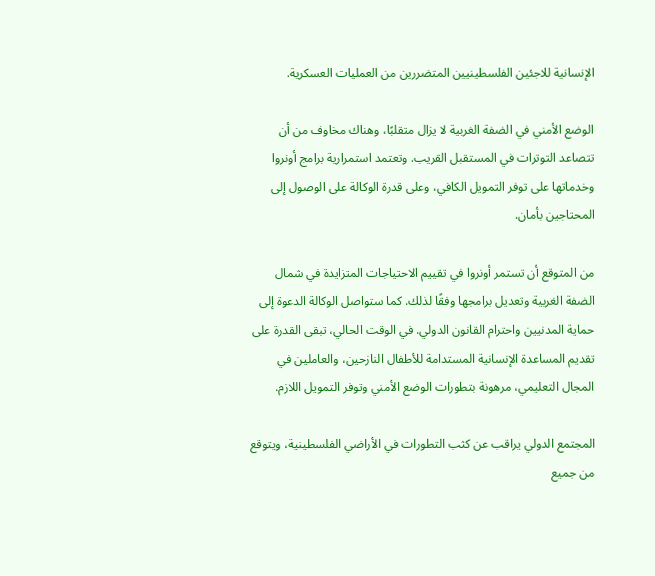الإنسانية للاجئين الفلسطينيين المتضررين من العمليات العسكرية.

الوضع الأمني في الضفة الغربية لا يزال متقلبًا، وهناك مخاوف من أن تتصاعد التوترات في المستقبل القريب. وتعتمد استمرارية برامج أونروا وخدماتها على توفر التمويل الكافي، وعلى قدرة الوكالة على الوصول إلى المحتاجين بأمان.

من المتوقع أن تستمر أونروا في تقييم الاحتياجات المتزايدة في شمال الضفة الغربية وتعديل برامجها وفقًا لذلك. كما ستواصل الوكالة الدعوة إلى حماية المدنيين واحترام القانون الدولي. في الوقت الحالي، تبقى القدرة على تقديم المساعدة الإنسانية المستدامة للأطفال النازحين، والعاملين في المجال التعليمي، مرهونة بتطورات الوضع الأمني وتوفر التمويل اللازم.

المجتمع الدولي يراقب عن كثب التطورات في الأراضي الفلسطينية، ويتوقع من جميع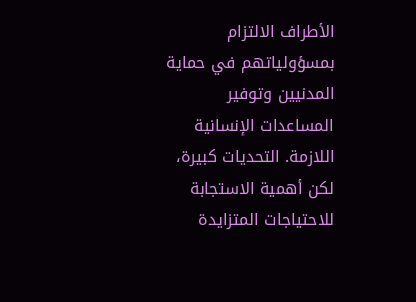الأطراف الالتزام بمسؤولياتهم في حماية المدنيين وتوفير المساعدات الإنسانية اللازمة. التحديات كبيرة، لكن أهمية الاستجابة للاحتياجات المتزايدة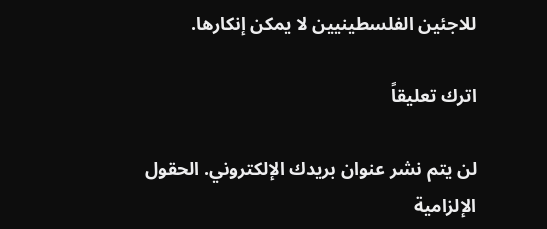للاجئين الفلسطينيين لا يمكن إنكارها.

اترك تعليقاً

لن يتم نشر عنوان بريدك الإلكتروني. الحقول الإلزامية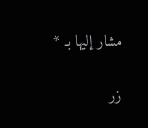مشار إليها بـ *

زر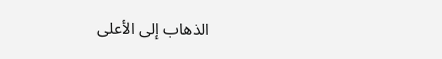الذهاب إلى الأعلى